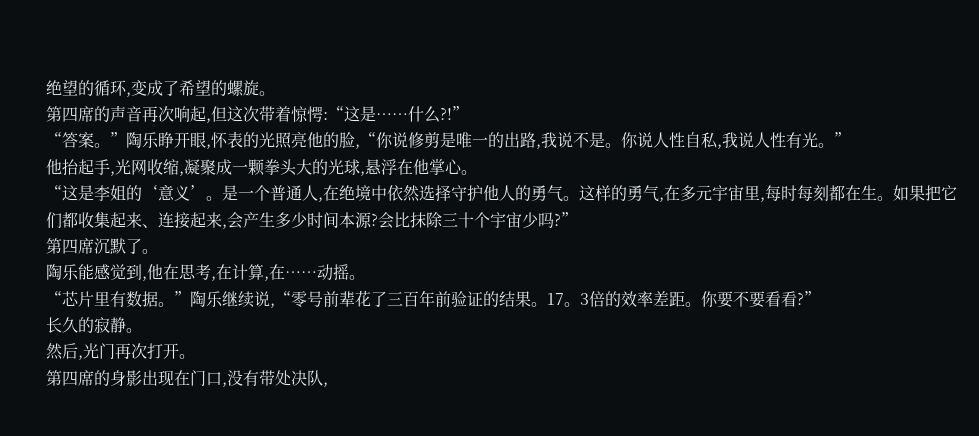绝望的循环,变成了希望的螺旋。
第四席的声音再次响起,但这次带着惊愕:“这是……什么?!”
“答案。”陶乐睁开眼,怀表的光照亮他的脸,“你说修剪是唯一的出路,我说不是。你说人性自私,我说人性有光。”
他抬起手,光网收缩,凝聚成一颗拳头大的光球,悬浮在他掌心。
“这是李姐的‘意义’。是一个普通人,在绝境中依然选择守护他人的勇气。这样的勇气,在多元宇宙里,每时每刻都在生。如果把它们都收集起来、连接起来,会产生多少时间本源?会比抹除三十个宇宙少吗?”
第四席沉默了。
陶乐能感觉到,他在思考,在计算,在……动摇。
“芯片里有数据。”陶乐继续说,“零号前辈花了三百年前验证的结果。17。3倍的效率差距。你要不要看看?”
长久的寂静。
然后,光门再次打开。
第四席的身影出现在门口,没有带处决队,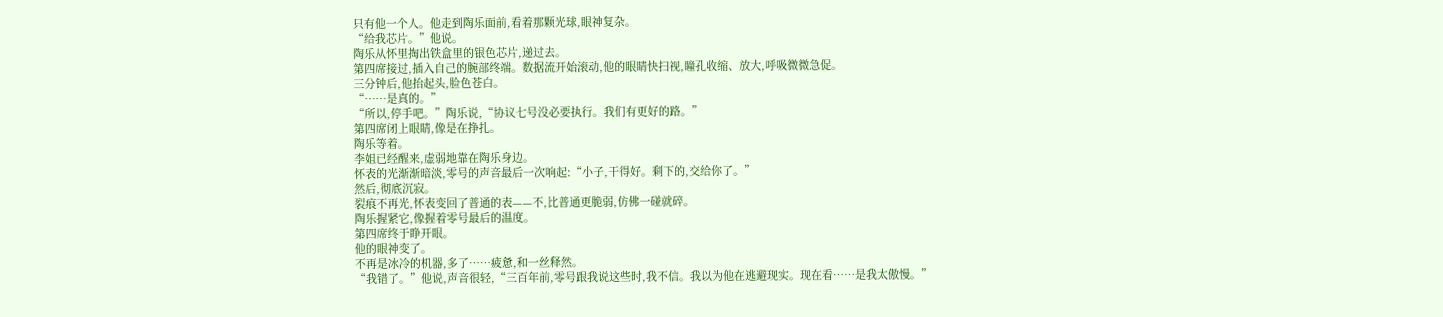只有他一个人。他走到陶乐面前,看着那颗光球,眼神复杂。
“给我芯片。”他说。
陶乐从怀里掏出铁盒里的银色芯片,递过去。
第四席接过,插入自己的腕部终端。数据流开始滚动,他的眼睛快扫视,瞳孔收缩、放大,呼吸微微急促。
三分钟后,他抬起头,脸色苍白。
“……是真的。”
“所以,停手吧。”陶乐说,“协议七号没必要执行。我们有更好的路。”
第四席闭上眼睛,像是在挣扎。
陶乐等着。
李姐已经醒来,虚弱地靠在陶乐身边。
怀表的光渐渐暗淡,零号的声音最后一次响起:“小子,干得好。剩下的,交给你了。”
然后,彻底沉寂。
裂痕不再光,怀表变回了普通的表——不,比普通更脆弱,仿佛一碰就碎。
陶乐握紧它,像握着零号最后的温度。
第四席终于睁开眼。
他的眼神变了。
不再是冰冷的机器,多了……疲惫,和一丝释然。
“我错了。”他说,声音很轻,“三百年前,零号跟我说这些时,我不信。我以为他在逃避现实。现在看……是我太傲慢。”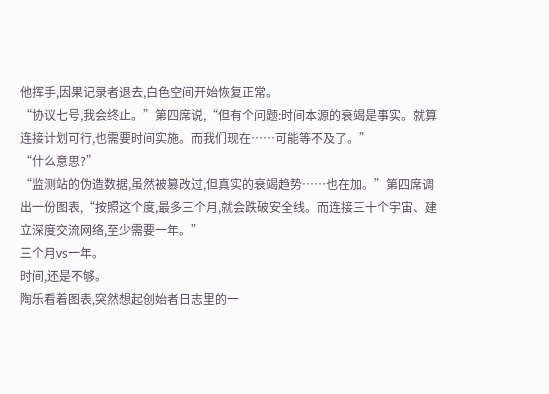他挥手,因果记录者退去,白色空间开始恢复正常。
“协议七号,我会终止。”第四席说,“但有个问题:时间本源的衰竭是事实。就算连接计划可行,也需要时间实施。而我们现在……可能等不及了。”
“什么意思?”
“监测站的伪造数据,虽然被篡改过,但真实的衰竭趋势……也在加。”第四席调出一份图表,“按照这个度,最多三个月,就会跌破安全线。而连接三十个宇宙、建立深度交流网络,至少需要一年。”
三个月vs一年。
时间,还是不够。
陶乐看着图表,突然想起创始者日志里的一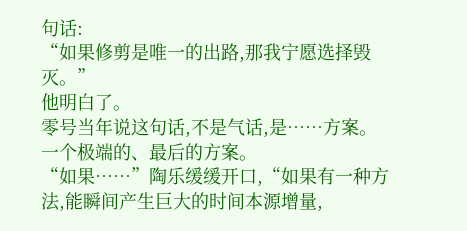句话:
“如果修剪是唯一的出路,那我宁愿选择毁灭。”
他明白了。
零号当年说这句话,不是气话,是……方案。
一个极端的、最后的方案。
“如果……”陶乐缓缓开口,“如果有一种方法,能瞬间产生巨大的时间本源增量,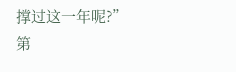撑过这一年呢?”
第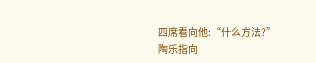四席看向他:“什么方法?”
陶乐指向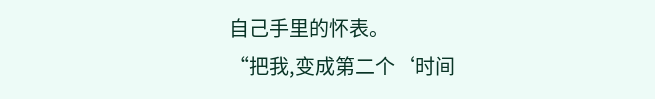自己手里的怀表。
“把我,变成第二个‘时间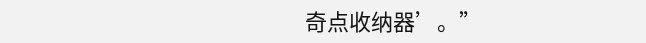奇点收纳器’。”